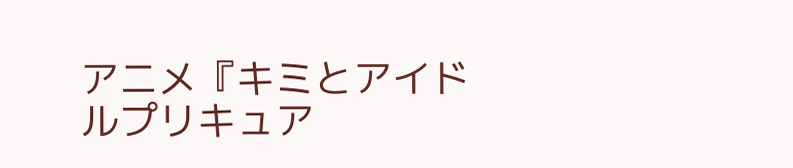アニメ『キミとアイドルプリキュア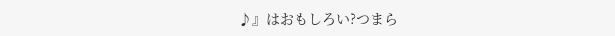♪』はおもしろい?つまら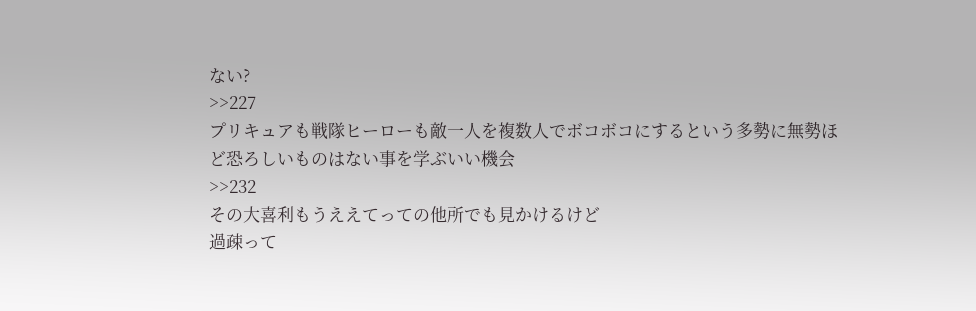ない?
>>227
プリキュアも戦隊ヒーローも敵一人を複数人でボコボコにするという多勢に無勢ほど恐ろしいものはない事を学ぶいい機会
>>232
その大喜利もうええてっての他所でも見かけるけど
過疎って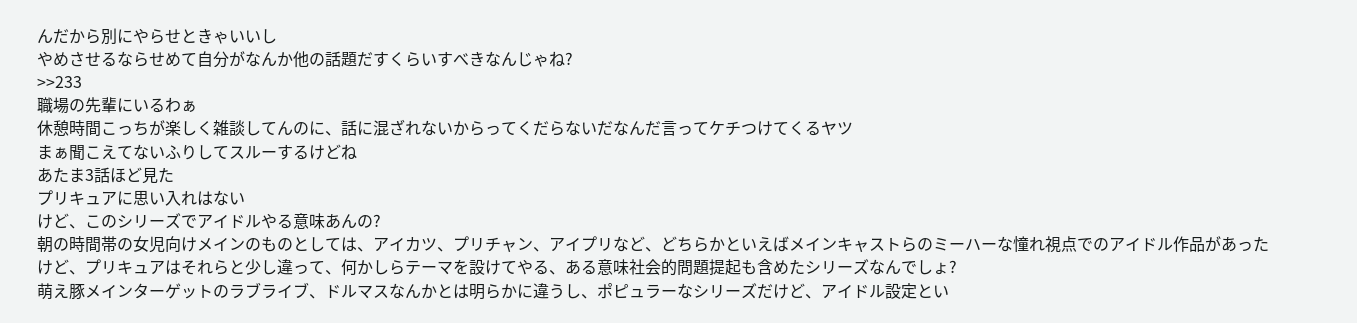んだから別にやらせときゃいいし
やめさせるならせめて自分がなんか他の話題だすくらいすべきなんじゃね?
>>233
職場の先輩にいるわぁ
休憩時間こっちが楽しく雑談してんのに、話に混ざれないからってくだらないだなんだ言ってケチつけてくるヤツ
まぁ聞こえてないふりしてスルーするけどね
あたま3話ほど見た
プリキュアに思い入れはない
けど、このシリーズでアイドルやる意味あんの?
朝の時間帯の女児向けメインのものとしては、アイカツ、プリチャン、アイプリなど、どちらかといえばメインキャストらのミーハーな憧れ視点でのアイドル作品があったけど、プリキュアはそれらと少し違って、何かしらテーマを設けてやる、ある意味社会的問題提起も含めたシリーズなんでしょ?
萌え豚メインターゲットのラブライブ、ドルマスなんかとは明らかに違うし、ポピュラーなシリーズだけど、アイドル設定とい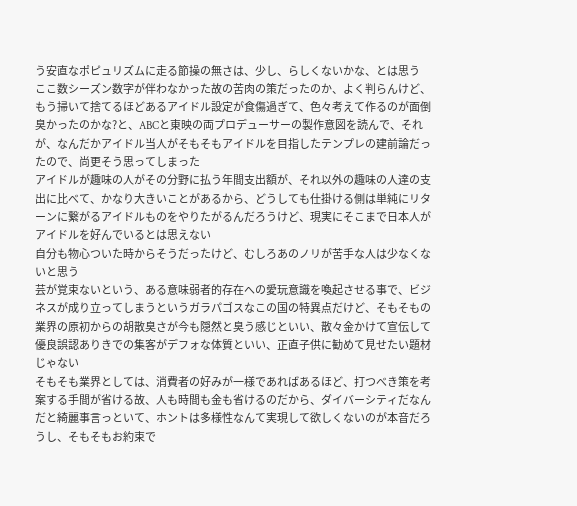う安直なポピュリズムに走る節操の無さは、少し、らしくないかな、とは思う
ここ数シーズン数字が伴わなかった故の苦肉の策だったのか、よく判らんけど、もう掃いて捨てるほどあるアイドル設定が食傷過ぎて、色々考えて作るのが面倒臭かったのかな?と、ABCと東映の両プロデューサーの製作意図を読んで、それが、なんだかアイドル当人がそもそもアイドルを目指したテンプレの建前論だったので、尚更そう思ってしまった
アイドルが趣味の人がその分野に払う年間支出額が、それ以外の趣味の人達の支出に比べて、かなり大きいことがあるから、どうしても仕掛ける側は単純にリターンに繋がるアイドルものをやりたがるんだろうけど、現実にそこまで日本人がアイドルを好んでいるとは思えない
自分も物心ついた時からそうだったけど、むしろあのノリが苦手な人は少なくないと思う
芸が覚束ないという、ある意味弱者的存在への愛玩意識を喚起させる事で、ビジネスが成り立ってしまうというガラパゴスなこの国の特異点だけど、そもそもの業界の原初からの胡散臭さが今も隠然と臭う感じといい、散々金かけて宣伝して優良誤認ありきでの集客がデフォな体質といい、正直子供に勧めて見せたい題材じゃない
そもそも業界としては、消費者の好みが一様であればあるほど、打つべき策を考案する手間が省ける故、人も時間も金も省けるのだから、ダイバーシティだなんだと綺麗事言っといて、ホントは多様性なんて実現して欲しくないのが本音だろうし、そもそもお約束で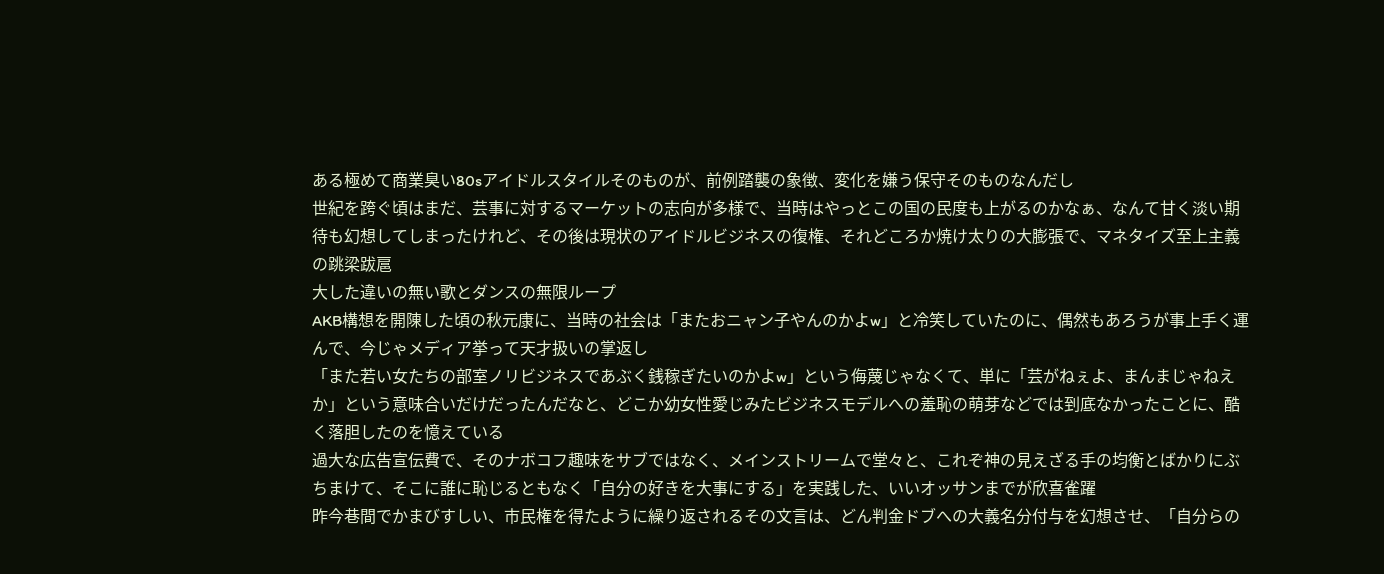ある極めて商業臭い80sアイドルスタイルそのものが、前例踏襲の象徴、変化を嫌う保守そのものなんだし
世紀を跨ぐ頃はまだ、芸事に対するマーケットの志向が多様で、当時はやっとこの国の民度も上がるのかなぁ、なんて甘く淡い期待も幻想してしまったけれど、その後は現状のアイドルビジネスの復権、それどころか焼け太りの大膨張で、マネタイズ至上主義の跳梁跋扈
大した違いの無い歌とダンスの無限ループ
AKB構想を開陳した頃の秋元康に、当時の社会は「またおニャン子やんのかよw」と冷笑していたのに、偶然もあろうが事上手く運んで、今じゃメディア挙って天才扱いの掌返し
「また若い女たちの部室ノリビジネスであぶく銭稼ぎたいのかよw」という侮蔑じゃなくて、単に「芸がねぇよ、まんまじゃねえか」という意味合いだけだったんだなと、どこか幼女性愛じみたビジネスモデルへの羞恥の萌芽などでは到底なかったことに、酷く落胆したのを憶えている
過大な広告宣伝費で、そのナボコフ趣味をサブではなく、メインストリームで堂々と、これぞ神の見えざる手の均衡とばかりにぶちまけて、そこに誰に恥じるともなく「自分の好きを大事にする」を実践した、いいオッサンまでが欣喜雀躍
昨今巷間でかまびすしい、市民権を得たように繰り返されるその文言は、どん判金ドブへの大義名分付与を幻想させ、「自分らの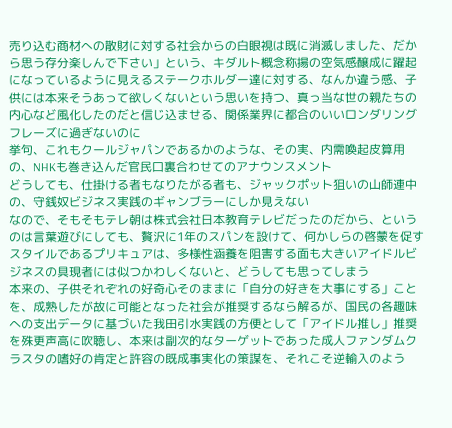売り込む商材への散財に対する社会からの白眼視は既に消滅しました、だから思う存分楽しんで下さい」という、キダルト概念称揚の空気感醸成に躍起になっているように見えるステークホルダー達に対する、なんか違う感、子供には本来そうあって欲しくないという思いを持つ、真っ当な世の親たちの内心など風化したのだと信じ込ませる、関係業界に都合のいいロンダリングフレーズに過ぎないのに
挙句、これもクールジャパンであるかのような、その実、内需喚起皮算用の、NHKも巻き込んだ官民口裏合わせてのアナウンスメント
どうしても、仕掛ける者もなりたがる者も、ジャックポット狙いの山師連中の、守銭奴ビジネス実践のギャンブラーにしか見えない
なので、そもそもテレ朝は株式会社日本教育テレビだったのだから、というのは言葉遊びにしても、贅沢に1年のスパンを設けて、何かしらの啓蒙を促すスタイルであるプリキュアは、多様性涵養を阻害する面も大きいアイドルビジネスの具現者には似つかわしくないと、どうしても思ってしまう
本来の、子供それぞれの好奇心そのままに「自分の好きを大事にする」ことを、成熟したが故に可能となった社会が推奨するなら解るが、国民の各趣味への支出データに基づいた我田引水実践の方便として「アイドル推し」推奨を殊更声高に吹聴し、本来は副次的なターゲットであった成人ファンダムクラスタの嗜好の肯定と許容の既成事実化の策謀を、それこそ逆輸入のよう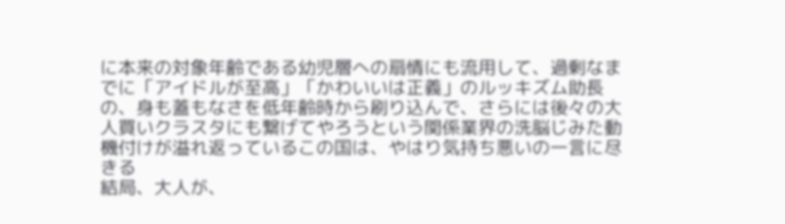に本来の対象年齢である幼児層への扇情にも流用して、過剰なまでに「アイドルが至高」「かわいいは正義」のルッキズム助長の、身も蓋もなさを低年齢時から刷り込んで、さらには後々の大人買いクラスタにも繋げてやろうという関係業界の洗脳じみた動機付けが溢れ返っているこの国は、やはり気持ち悪いの一言に尽きる
結局、大人が、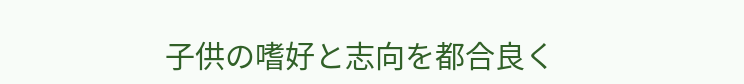子供の嗜好と志向を都合良く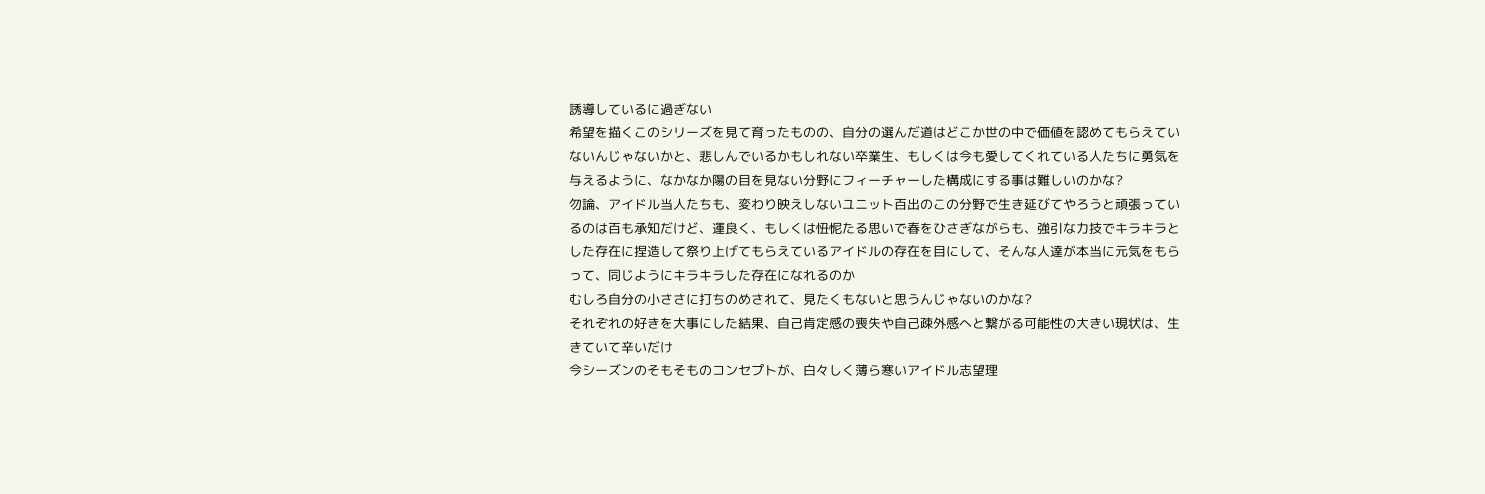誘導しているに過ぎない
希望を描くこのシリーズを見て育ったものの、自分の選んだ道はどこか世の中で価値を認めてもらえていないんじゃないかと、悲しんでいるかもしれない卒業生、もしくは今も愛してくれている人たちに勇気を与えるように、なかなか陽の目を見ない分野にフィーチャーした構成にする事は難しいのかな?
勿論、アイドル当人たちも、変わり映えしないユニット百出のこの分野で生き延びてやろうと頑張っているのは百も承知だけど、運良く、もしくは忸怩たる思いで春をひさぎながらも、強引な力技でキラキラとした存在に捏造して祭り上げてもらえているアイドルの存在を目にして、そんな人達が本当に元気をもらって、同じようにキラキラした存在になれるのか
むしろ自分の小ささに打ちのめされて、見たくもないと思うんじゃないのかな?
それぞれの好きを大事にした結果、自己肯定感の喪失や自己疎外感へと繋がる可能性の大きい現状は、生きていて辛いだけ
今シーズンのそもそものコンセプトが、白々しく薄ら寒いアイドル志望理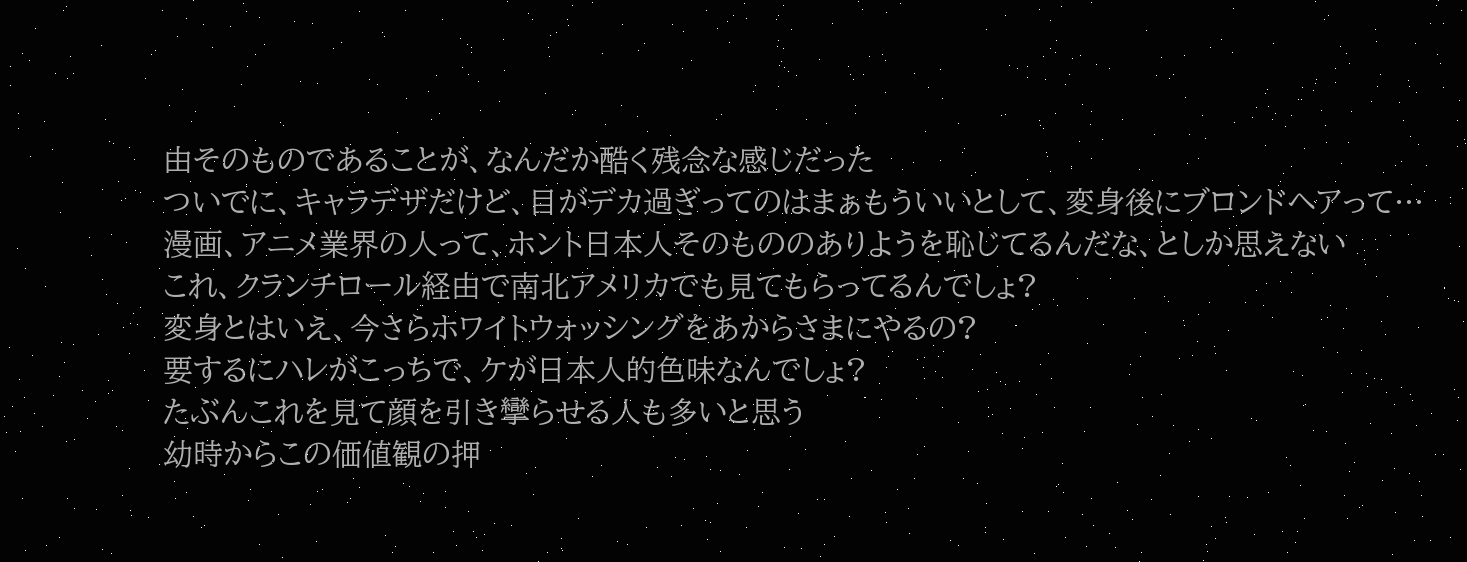由そのものであることが、なんだか酷く残念な感じだった
ついでに、キャラデザだけど、目がデカ過ぎってのはまぁもういいとして、変身後にブロンドヘアって…
漫画、アニメ業界の人って、ホント日本人そのもののありようを恥じてるんだな、としか思えない
これ、クランチロール経由で南北アメリカでも見てもらってるんでしょ?
変身とはいえ、今さらホワイトウォッシングをあからさまにやるの?
要するにハレがこっちで、ケが日本人的色味なんでしょ?
たぶんこれを見て顔を引き攣らせる人も多いと思う
幼時からこの価値観の押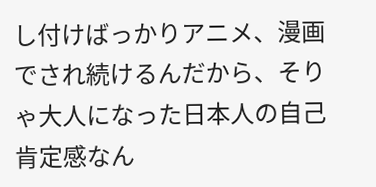し付けばっかりアニメ、漫画でされ続けるんだから、そりゃ大人になった日本人の自己肯定感なん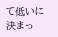て低いに決まっ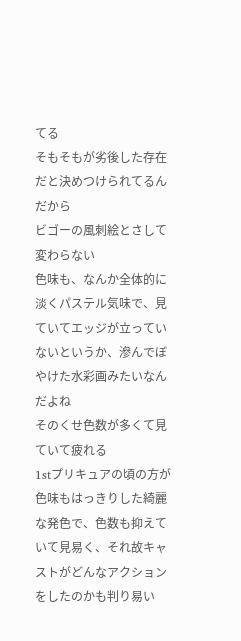てる
そもそもが劣後した存在だと決めつけられてるんだから
ビゴーの風刺絵とさして変わらない
色味も、なんか全体的に淡くパステル気味で、見ていてエッジが立っていないというか、滲んでぼやけた水彩画みたいなんだよね
そのくせ色数が多くて見ていて疲れる
1stプリキュアの頃の方が色味もはっきりした綺麗な発色で、色数も抑えていて見易く、それ故キャストがどんなアクションをしたのかも判り易い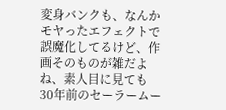変身バンクも、なんかモヤったエフェクトで誤魔化してるけど、作画そのものが雑だよね、素人目に見ても
30年前のセーラームー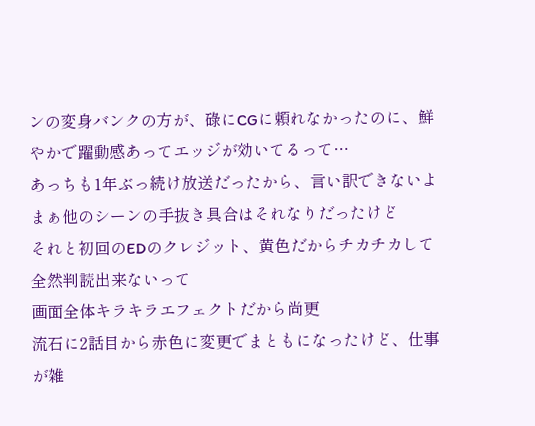ンの変身バンクの方が、碌にCGに頼れなかったのに、鮮やかで躍動感あってエッジが効いてるって…
あっちも1年ぶっ続け放送だったから、言い訳できないよ
まぁ他のシーンの手抜き具合はそれなりだったけど
それと初回のEDのクレジット、黄色だからチカチカして全然判読出来ないって
画面全体キラキラエフェクトだから尚更
流石に2話目から赤色に変更でまともになったけど、仕事が雑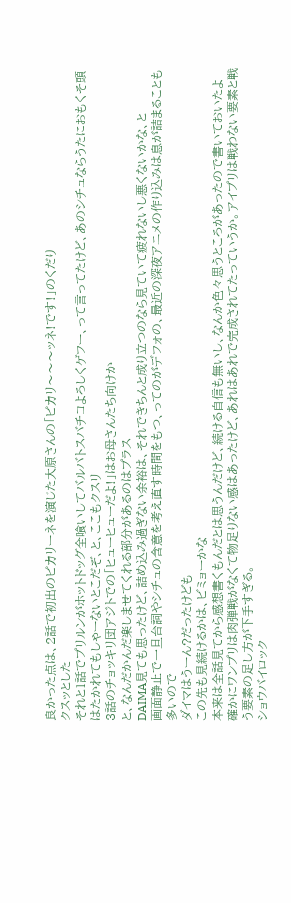良かった点は、2話で初出のピカリーネを演じた大原さんの「ピカリ〜〜〜ッネ!です!」のくだり
クスッとした
それと1話でプリルンがホットドッグ全喰いしてバルバトスバチコよろしくゲフー、って言ってたけど、あのシチュならうたにおもくそ頭はたかれてもしゃーないとこだぞ、と、ここもクスリ
3話のチョッキリ団アジトでの「ヒューヒューだよ!」はお母さんたち向けか
と、なんだかんだ楽しませてくれる部分があるのはプラス
DAIMA見ても思ったけど、詰め込み過ぎない余裕は、それできちんと成り立つのなら見ていて疲れないし悪くないかな、と
画面静止で一旦台詞やシチュの含意を考え直す時間をもつ、ってのがデフォの、最近の深夜アニメの作り込みは息が詰まることも多いので
ダイマはうーん?だったけども
この先も見続けるかは、ビミョーかな
本来は全話見てから感想書くもんだとは思うんだけど、続ける自信も無いし、なんか色々思うところがあったので書いておいたよ
確かにワンプリは肉弾戦がなくて物足りない感はあったけど、あれはあれで完成されてたっていうか。アイプリは戦わない要素と戦う要素の足し方が下手すぎる。
ショウバイロック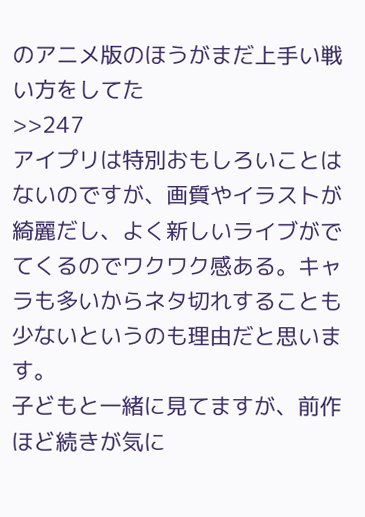のアニメ版のほうがまだ上手い戦い方をしてた
>>247
アイプリは特別おもしろいことはないのですが、画質やイラストが綺麗だし、よく新しいライブがでてくるのでワクワク感ある。キャラも多いからネタ切れすることも少ないというのも理由だと思います。
子どもと一緒に見てますが、前作ほど続きが気に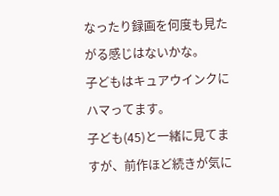なったり録画を何度も見たがる感じはないかな。
子どもはキュアウインクにハマってます。
子ども(45)と一緒に見てますが、前作ほど続きが気に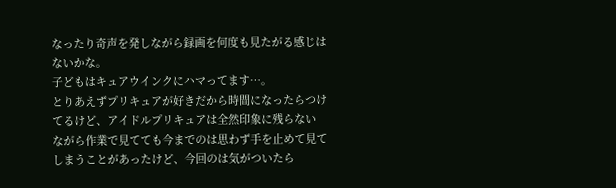なったり奇声を発しながら録画を何度も見たがる感じはないかな。
子どもはキュアウインクにハマってます…。
とりあえずプリキュアが好きだから時間になったらつけてるけど、アイドルプリキュアは全然印象に残らない
ながら作業で見てても今までのは思わず手を止めて見てしまうことがあったけど、今回のは気がついたら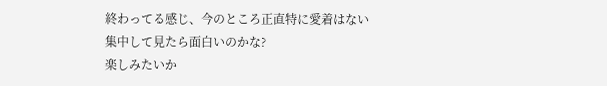終わってる感じ、今のところ正直特に愛着はない
集中して見たら面白いのかな?
楽しみたいか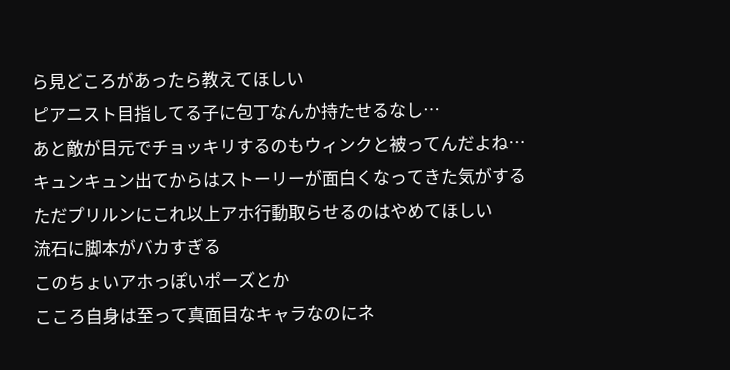ら見どころがあったら教えてほしい
ピアニスト目指してる子に包丁なんか持たせるなし…
あと敵が目元でチョッキリするのもウィンクと被ってんだよね…
キュンキュン出てからはストーリーが面白くなってきた気がする
ただプリルンにこれ以上アホ行動取らせるのはやめてほしい
流石に脚本がバカすぎる
このちょいアホっぽいポーズとか
こころ自身は至って真面目なキャラなのにネ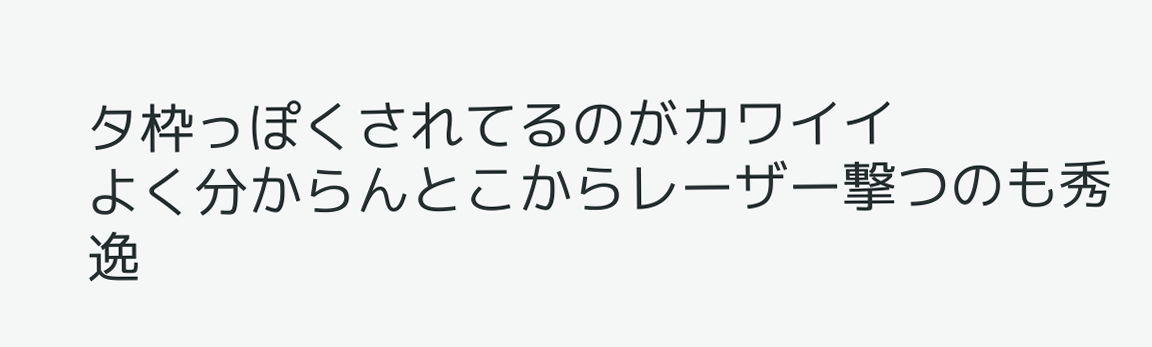タ枠っぽくされてるのがカワイイ
よく分からんとこからレーザー撃つのも秀逸